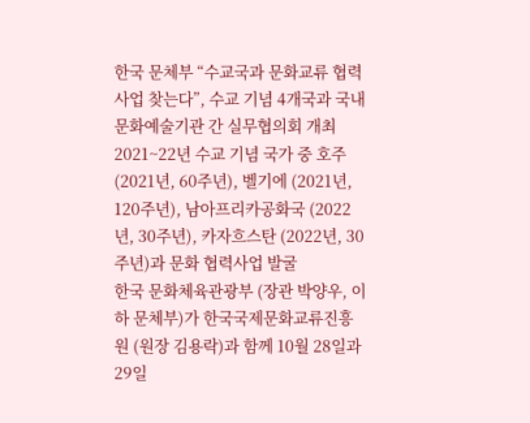한국 문체부 “수교국과 문화교류 협력사업 찾는다”, 수교 기념 4개국과 국내 문화예술기관 간 실무협의회 개최
2021~22년 수교 기념 국가 중 호주 (2021년, 60주년), 벨기에 (2021년, 120주년), 남아프리카공화국 (2022년, 30주년), 카자흐스탄 (2022년, 30주년)과 문화 협력사업 발굴
한국 문화체육관광부 (장관 박양우, 이하 문체부)가 한국국제문화교류진흥원 (원장 김용락)과 함께 10월 28일과 29일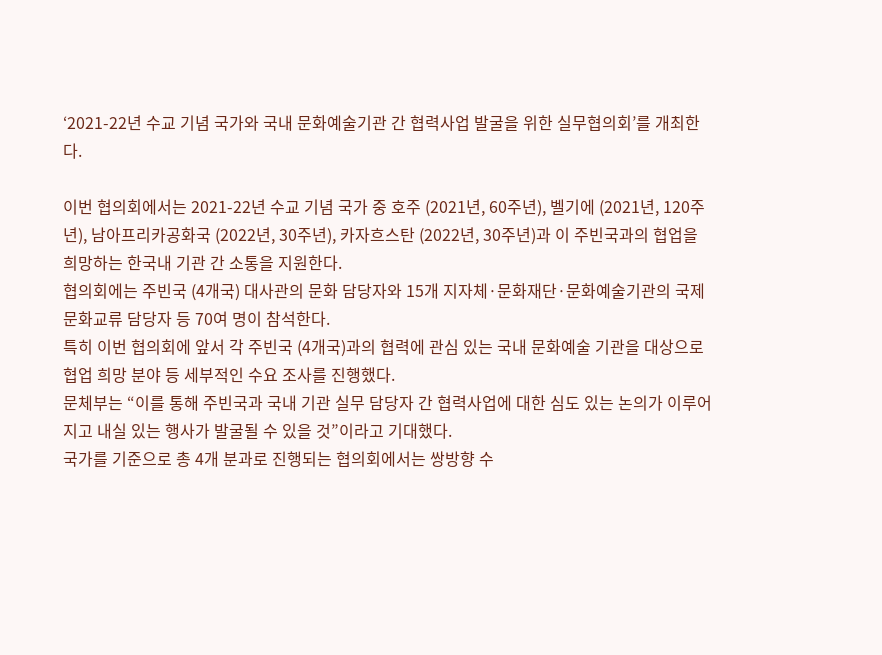‘2021-22년 수교 기념 국가와 국내 문화예술기관 간 협력사업 발굴을 위한 실무협의회’를 개최한다.

이번 협의회에서는 2021-22년 수교 기념 국가 중 호주 (2021년, 60주년), 벨기에 (2021년, 120주년), 남아프리카공화국 (2022년, 30주년), 카자흐스탄 (2022년, 30주년)과 이 주빈국과의 협업을 희망하는 한국내 기관 간 소통을 지원한다.
협의회에는 주빈국 (4개국) 대사관의 문화 담당자와 15개 지자체·문화재단·문화예술기관의 국제문화교류 담당자 등 70여 명이 참석한다.
특히 이번 협의회에 앞서 각 주빈국 (4개국)과의 협력에 관심 있는 국내 문화예술 기관을 대상으로 협업 희망 분야 등 세부적인 수요 조사를 진행했다.
문체부는 “이를 통해 주빈국과 국내 기관 실무 담당자 간 협력사업에 대한 심도 있는 논의가 이루어지고 내실 있는 행사가 발굴될 수 있을 것”이라고 기대했다.
국가를 기준으로 총 4개 분과로 진행되는 협의회에서는 쌍방향 수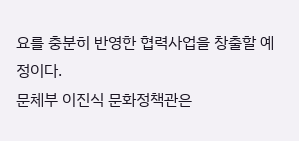요를 충분히 반영한 협력사업을 창출할 예정이다.
문체부 이진식 문화정책관은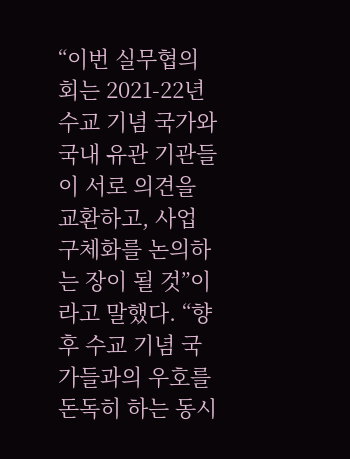“이번 실무협의회는 2021-22년 수교 기념 국가와 국내 유관 기관들이 서로 의견을 교환하고, 사업 구체화를 논의하는 장이 될 것”이라고 말했다. “향후 수교 기념 국가들과의 우호를 돈독히 하는 동시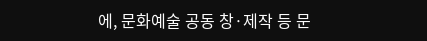에, 문화예술 공동 창·제작 등 문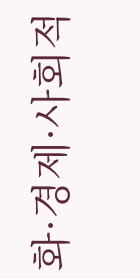화·경제·사회적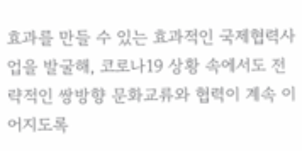효과를 만들 수 있는 효과적인 국제협력사업을 발굴해, 코로나19 상황 속에서도 전략적인 쌍방향 문화교류와 협력이 계속 이어지도록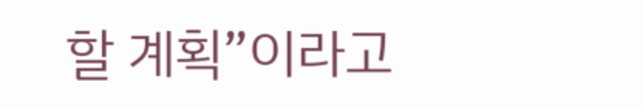할 계획”이라고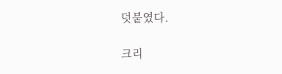덧붙였다.

크리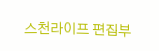스천라이프 편집부